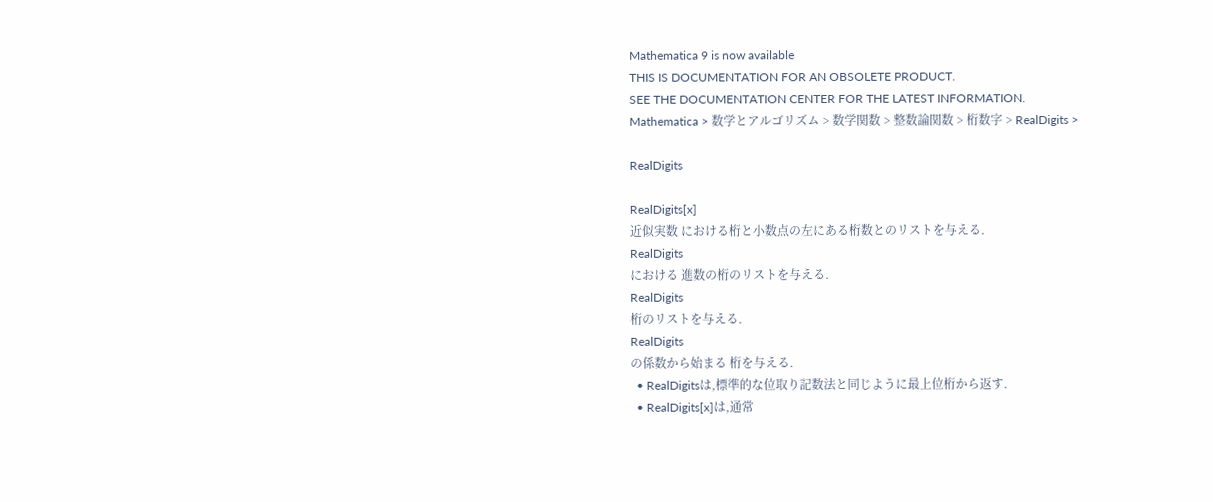Mathematica 9 is now available
THIS IS DOCUMENTATION FOR AN OBSOLETE PRODUCT.
SEE THE DOCUMENTATION CENTER FOR THE LATEST INFORMATION.
Mathematica > 数学とアルゴリズム > 数学関数 > 整数論関数 > 桁数字 > RealDigits >

RealDigits

RealDigits[x]
近似実数 における桁と小数点の左にある桁数とのリストを与える.
RealDigits
における 進数の桁のリストを与える.
RealDigits
桁のリストを与える.
RealDigits
の係数から始まる 桁を与える.
  • RealDigitsは,標準的な位取り記数法と同じように最上位桁から返す.
  • RealDigits[x]は,通常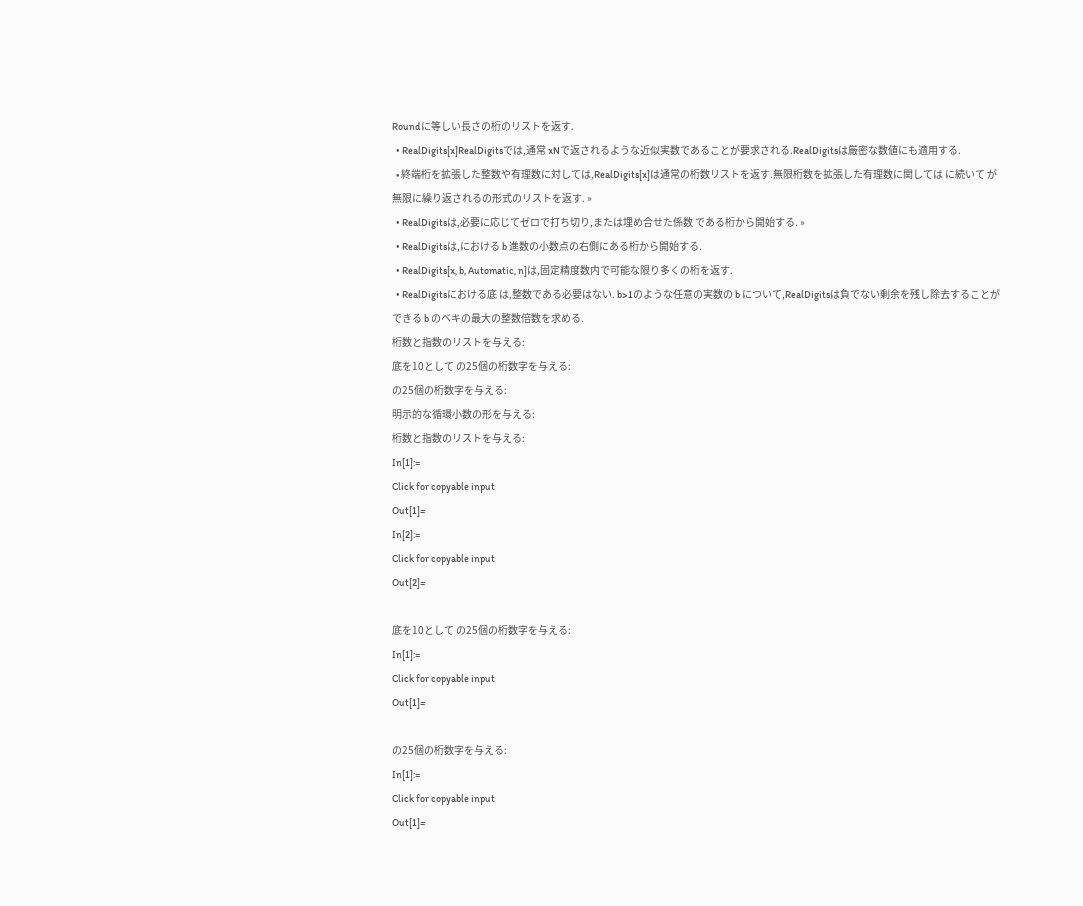Roundに等しい長さの桁のリストを返す.
  • RealDigits[x]RealDigitsでは,通常 xNで返されるような近似実数であることが要求される.RealDigitsは厳密な数値にも適用する.
  • 終端桁を拡張した整数や有理数に対しては,RealDigits[x]は通常の桁数リストを返す.無限桁数を拡張した有理数に関しては に続いて が無限に繰り返されるの形式のリストを返す. »
  • RealDigitsは,必要に応じてゼロで打ち切り,または埋め合せた係数 である桁から開始する. »
  • RealDigitsは,における b 進数の小数点の右側にある桁から開始する.
  • RealDigits[x, b, Automatic, n]は,固定精度数内で可能な限り多くの桁を返す.
  • RealDigitsにおける底 は,整数である必要はない. b>1のような任意の実数の b について,RealDigitsは負でない剰余を残し除去することができる b のベキの最大の整数倍数を求める.
桁数と指数のリストを与える:
底を10として の25個の桁数字を与える:
の25個の桁数字を与える:
明示的な循環小数の形を与える:
桁数と指数のリストを与える:
In[1]:=
Click for copyable input
Out[1]=
In[2]:=
Click for copyable input
Out[2]=

底を10として の25個の桁数字を与える:
In[1]:=
Click for copyable input
Out[1]=

の25個の桁数字を与える:
In[1]:=
Click for copyable input
Out[1]=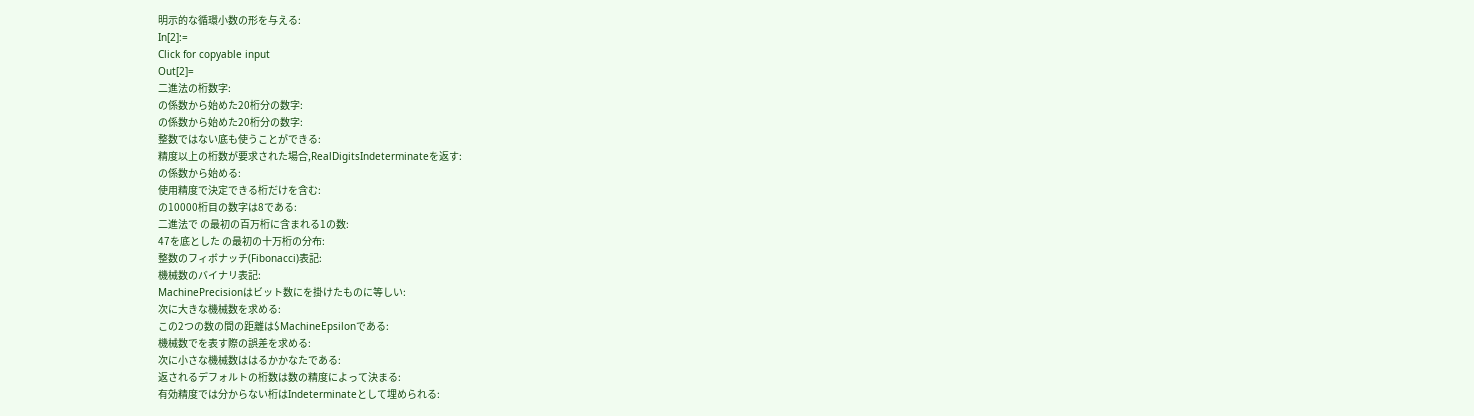明示的な循環小数の形を与える:
In[2]:=
Click for copyable input
Out[2]=
二進法の桁数字:
の係数から始めた20桁分の数字:
の係数から始めた20桁分の数字:
整数ではない底も使うことができる:
精度以上の桁数が要求された場合,RealDigitsIndeterminateを返す:
の係数から始める:
使用精度で決定できる桁だけを含む:
の10000桁目の数字は8である:
二進法で の最初の百万桁に含まれる1の数:
47を底とした の最初の十万桁の分布:
整数のフィボナッチ(Fibonacci)表記:
機械数のバイナリ表記:
MachinePrecisionはビット数にを掛けたものに等しい:
次に大きな機械数を求める:
この2つの数の間の距離は$MachineEpsilonである:
機械数でを表す際の誤差を求める:
次に小さな機械数ははるかかなたである:
返されるデフォルトの桁数は数の精度によって決まる:
有効精度では分からない桁はIndeterminateとして埋められる: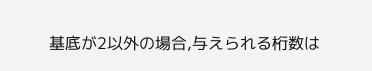基底が2以外の場合,与えられる桁数は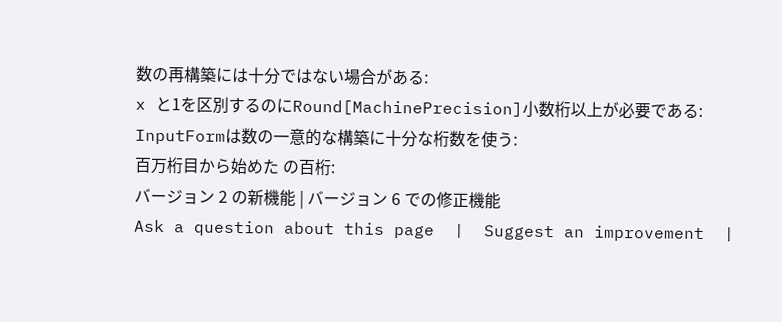数の再構築には十分ではない場合がある:
x と1を区別するのにRound[MachinePrecision]小数桁以上が必要である:
InputFormは数の一意的な構築に十分な桁数を使う:
百万桁目から始めた の百桁:
バージョン 2 の新機能 | バージョン 6 での修正機能
Ask a question about this page  |  Suggest an improvement  |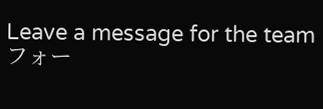Leave a message for the team
フォー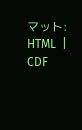マット:   HTML  |  CDF